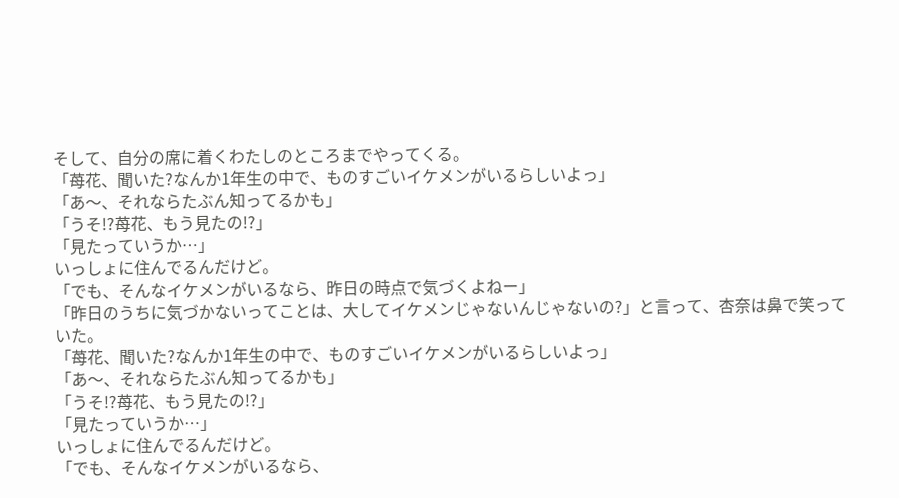そして、自分の席に着くわたしのところまでやってくる。
「苺花、聞いた?なんか1年生の中で、ものすごいイケメンがいるらしいよっ」
「あ〜、それならたぶん知ってるかも」
「うそ!?苺花、もう見たの!?」
「見たっていうか…」
いっしょに住んでるんだけど。
「でも、そんなイケメンがいるなら、昨日の時点で気づくよねー」
「昨日のうちに気づかないってことは、大してイケメンじゃないんじゃないの?」と言って、杏奈は鼻で笑っていた。
「苺花、聞いた?なんか1年生の中で、ものすごいイケメンがいるらしいよっ」
「あ〜、それならたぶん知ってるかも」
「うそ!?苺花、もう見たの!?」
「見たっていうか…」
いっしょに住んでるんだけど。
「でも、そんなイケメンがいるなら、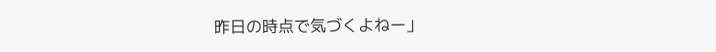昨日の時点で気づくよねー」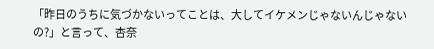「昨日のうちに気づかないってことは、大してイケメンじゃないんじゃないの?」と言って、杏奈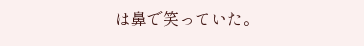は鼻で笑っていた。